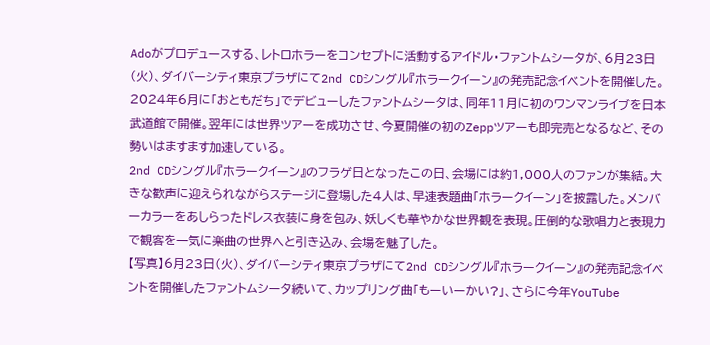Adoがプロデュースする、レトロホラーをコンセプトに活動するアイドル・ファントムシータが、6月23日(火)、ダイバーシティ東京プラザにて2nd CDシングル『ホラークイーン』の発売記念イベントを開催した。
2024年6月に「おともだち」でデビューしたファントムシータは、同年11月に初のワンマンライブを日本武道館で開催。翌年には世界ツアーを成功させ、今夏開催の初のZeppツアーも即完売となるなど、その勢いはますます加速している。
2nd CDシングル『ホラークイーン』のフラゲ日となったこの日、会場には約1,000人のファンが集結。大きな歓声に迎えられながらステージに登場した4人は、早速表題曲「ホラークイーン」を披露した。メンバーカラーをあしらったドレス衣装に身を包み、妖しくも華やかな世界観を表現。圧倒的な歌唱力と表現力で観客を一気に楽曲の世界へと引き込み、会場を魅了した。
【写真】6月23日(火)、ダイバーシティ東京プラザにて2nd CDシングル『ホラークイーン』の発売記念イベントを開催したファントムシータ続いて、カップリング曲「もーいーかい?」、さらに今年YouTube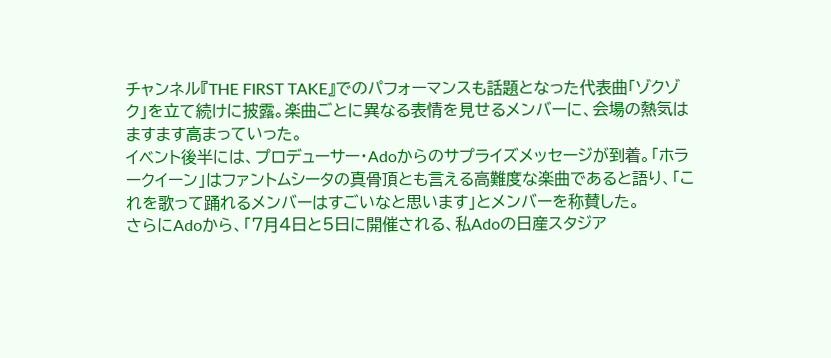チャンネル『THE FIRST TAKE』でのパフォーマンスも話題となった代表曲「ゾクゾク」を立て続けに披露。楽曲ごとに異なる表情を見せるメンバーに、会場の熱気はますます高まっていった。
イベント後半には、プロデューサー・Adoからのサプライズメッセージが到着。「ホラークイーン」はファントムシータの真骨頂とも言える高難度な楽曲であると語り、「これを歌って踊れるメンバーはすごいなと思います」とメンバーを称賛した。
さらにAdoから、「7月4日と5日に開催される、私Adoの日産スタジア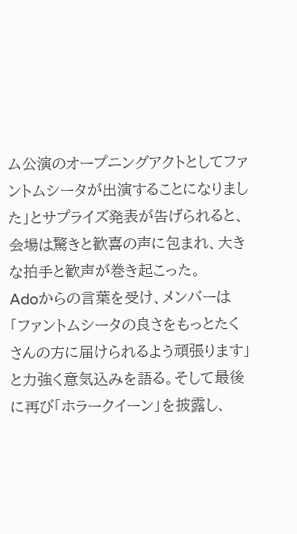ム公演のオープニングアクトとしてファントムシータが出演することになりました」とサプライズ発表が告げられると、会場は驚きと歓喜の声に包まれ、大きな拍手と歓声が巻き起こった。
Adoからの言葉を受け、メンバーは「ファントムシータの良さをもっとたくさんの方に届けられるよう頑張ります」と力強く意気込みを語る。そして最後に再び「ホラークイーン」を披露し、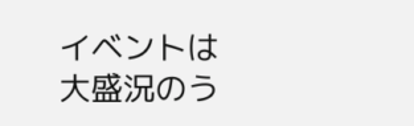イベントは大盛況のう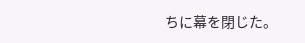ちに幕を閉じた。